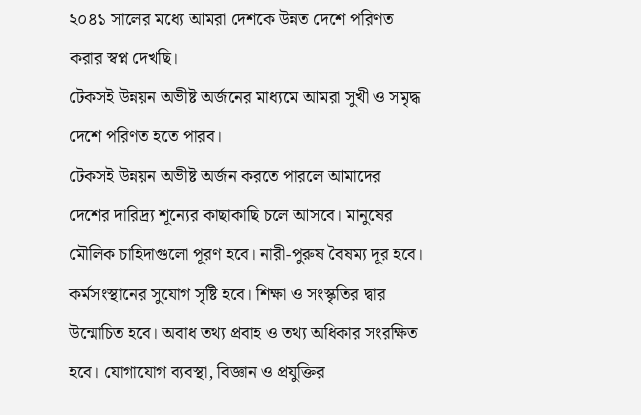২০৪১ সালের মধ্যে আমরা দেশকে উন্নত দেশে পরিণত করার স্বপ্ন দেখছি।
টেকসই উন্নয়ন অভীষ্ট অর্জনের মাধ্যমে আমরা সুখী ও সমৃদ্ধ দেশে পরিণত হতে পারব।
টেকসই উন্নয়ন অভীষ্ট অর্জন করতে পারলে আমাদের দেশের দারিদ্র্য শূন্যের কাছাকাছি চলে আসবে। মানুষের মৌলিক চাহিদাগুলো পূরণ হবে। নারী-পুরুষ বৈষম্য দূর হবে। কর্মসংস্থানের সুযোগ সৃষ্টি হবে। শিক্ষা ও সংস্কৃতির দ্বার উন্মোচিত হবে। অবাধ তথ্য প্রবাহ ও তথ্য অধিকার সংরক্ষিত হবে। যোগাযোগ ব্যবস্থা, বিজ্ঞান ও প্রযুক্তির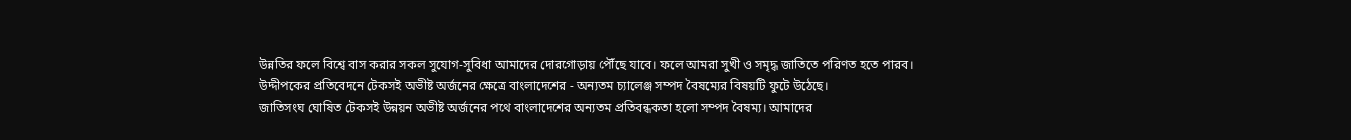উন্নতির ফলে বিশ্বে বাস করার সকল সুযোগ-সুবিধা আমাদের দোরগোড়ায় পৌঁছে যাবে। ফলে আমরা সুখী ও সমৃদ্ধ জাতিতে পরিণত হতে পারব।
উদ্দীপকের প্রতিবেদনে টেকসই অভীষ্ট অর্জনের ক্ষেত্রে বাংলাদেশের - অন্যতম চ্যালেঞ্জ সম্পদ বৈষম্যের বিষয়টি ফুটে উঠেছে।
জাতিসংঘ ঘোষিত টেকসই উন্নয়ন অভীষ্ট অর্জনের পথে বাংলাদেশের অন্যতম প্রতিবন্ধকতা হলো সম্পদ বৈষম্য। আমাদের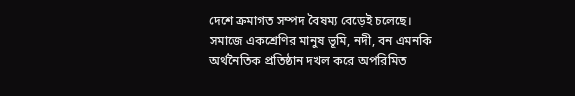দেশে ক্রমাগত সম্পদ বৈষম্য বেড়েই চলেছে। সমাজে একশ্রেণির মানুষ ভূমি, নদী, বন এমনকি অর্থনৈতিক প্রতিষ্ঠান দখল করে অপরিমিত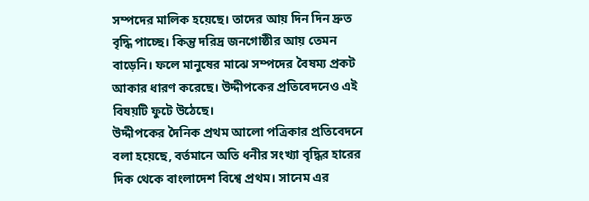সম্পদের মালিক হয়েছে। তাদের আয় দিন দিন দ্রুত বৃদ্ধি পাচ্ছে। কিন্তু দরিদ্র জনগোষ্ঠীর আয় তেমন বাড়েনি। ফলে মানুষের মাঝে সম্পদের বৈষম্য প্রকট আকার ধারণ করেছে। উদ্দীপকের প্রতিবেদনেও এই বিষয়টি ফুটে উঠেছে।
উদ্দীপকের দৈনিক প্রথম আলো পত্রিকার প্রতিবেদনে বলা হয়েছে, বর্তমানে অতি ধনীর সংখ্যা বৃদ্ধির হারের দিক থেকে বাংলাদেশ বিশ্বে প্রথম। সানেম এর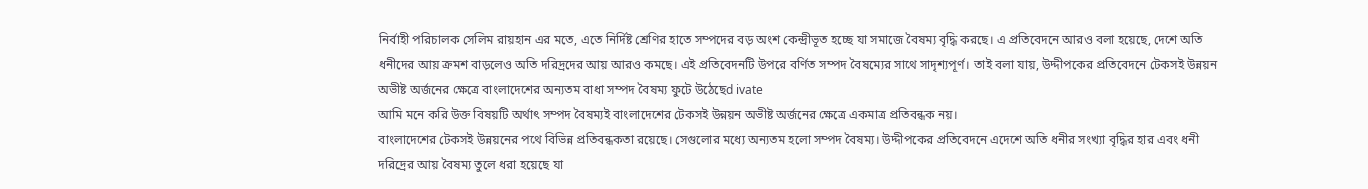নির্বাহী পরিচালক সেলিম রায়হান এর মতে, এতে নির্দিষ্ট শ্রেণির হাতে সম্পদের বড় অংশ কেন্দ্রীভূত হচ্ছে যা সমাজে বৈষম্য বৃদ্ধি করছে। এ প্রতিবেদনে আরও বলা হয়েছে, দেশে অতি ধনীদের আয় ক্রমশ বাড়লেও অতি দরিদ্রদের আয় আরও কমছে। এই প্রতিবেদনটি উপরে বর্ণিত সম্পদ বৈষম্যের সাথে সাদৃশ্যপূর্ণ। তাই বলা যায়, উদ্দীপকের প্রতিবেদনে টেকসই উন্নয়ন অভীষ্ট অর্জনের ক্ষেত্রে বাংলাদেশের অন্যতম বাধা সম্পদ বৈষম্য ফুটে উঠেছেd ivate
আমি মনে করি উক্ত বিষয়টি অর্থাৎ সম্পদ বৈষম্যই বাংলাদেশের টেকসই উন্নয়ন অভীষ্ট অর্জনের ক্ষেত্রে একমাত্র প্রতিবন্ধক নয়।
বাংলাদেশের টেকসই উন্নয়নের পথে বিভিন্ন প্রতিবন্ধকতা রয়েছে। সেগুলোর মধ্যে অন্যতম হলো সম্পদ বৈষম্য। উদ্দীপকের প্রতিবেদনে এদেশে অতি ধনীর সংখ্যা বৃদ্ধির হার এবং ধনী দরিদ্রের আয় বৈষম্য তুলে ধরা হয়েছে যা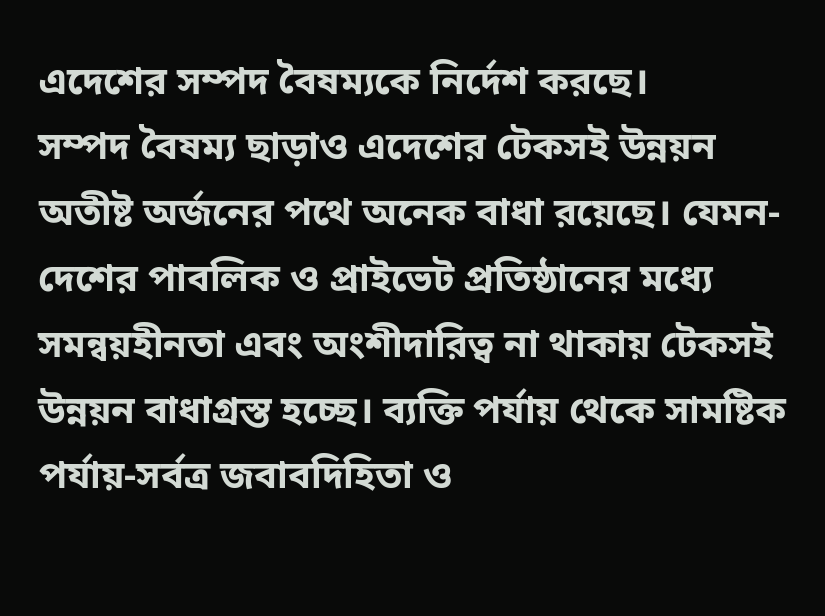এদেশের সম্পদ বৈষম্যকে নির্দেশ করছে।
সম্পদ বৈষম্য ছাড়াও এদেশের টেকসই উন্নয়ন অতীষ্ট অর্জনের পথে অনেক বাধা রয়েছে। যেমন-দেশের পাবলিক ও প্রাইভেট প্রতিষ্ঠানের মধ্যে সমন্বয়হীনতা এবং অংশীদারিত্ব না থাকায় টেকসই উন্নয়ন বাধাগ্রস্ত হচ্ছে। ব্যক্তি পর্যায় থেকে সামষ্টিক পর্যায়-সর্বত্র জবাবদিহিতা ও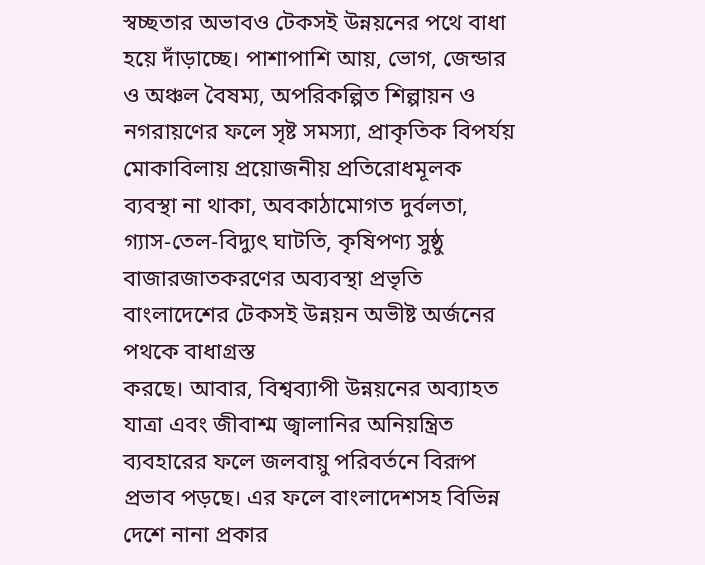স্বচ্ছতার অভাবও টেকসই উন্নয়নের পথে বাধা হয়ে দাঁড়াচ্ছে। পাশাপাশি আয়, ভোগ, জেন্ডার ও অঞ্চল বৈষম্য, অপরিকল্পিত শিল্পায়ন ও নগরায়ণের ফলে সৃষ্ট সমস্যা, প্রাকৃতিক বিপর্যয় মোকাবিলায় প্রয়োজনীয় প্রতিরোধমূলক ব্যবস্থা না থাকা, অবকাঠামোগত দুর্বলতা, গ্যাস-তেল-বিদ্যুৎ ঘাটতি, কৃষিপণ্য সুষ্ঠু বাজারজাতকরণের অব্যবস্থা প্রভৃতি বাংলাদেশের টেকসই উন্নয়ন অভীষ্ট অর্জনের পথকে বাধাগ্রস্ত
করছে। আবার, বিশ্বব্যাপী উন্নয়নের অব্যাহত যাত্রা এবং জীবাশ্ম জ্বালানির অনিয়ন্ত্রিত ব্যবহারের ফলে জলবায়ু পরিবর্তনে বিরূপ প্রভাব পড়ছে। এর ফলে বাংলাদেশসহ বিভিন্ন দেশে নানা প্রকার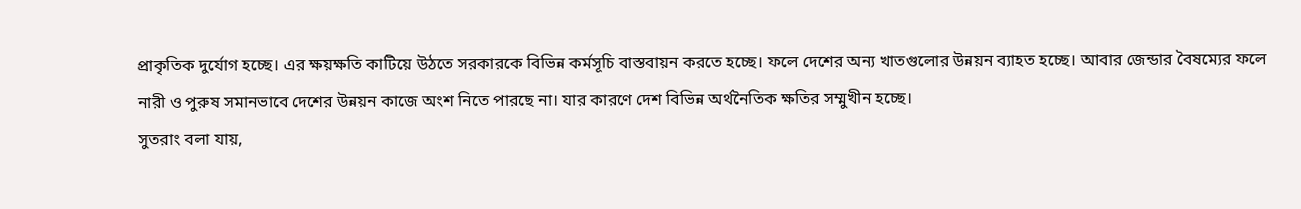প্রাকৃতিক দুর্যোগ হচ্ছে। এর ক্ষয়ক্ষতি কাটিয়ে উঠতে সরকারকে বিভিন্ন কর্মসূচি বাস্তবায়ন করতে হচ্ছে। ফলে দেশের অন্য খাতগুলোর উন্নয়ন ব্যাহত হচ্ছে। আবার জেন্ডার বৈষম্যের ফলে নারী ও পুরুষ সমানভাবে দেশের উন্নয়ন কাজে অংশ নিতে পারছে না। যার কারণে দেশ বিভিন্ন অর্থনৈতিক ক্ষতির সম্মুখীন হচ্ছে।
সুতরাং বলা যায়,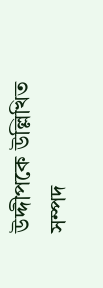উদ্দীপকে উল্লিখিত সম্পদ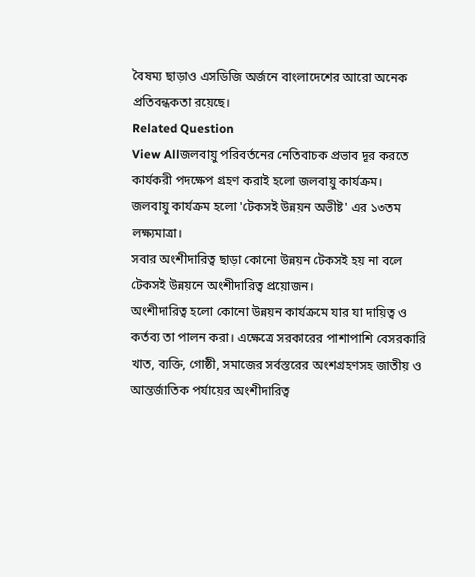বৈষম্য ছাড়াও এসডিজি অর্জনে বাংলাদেশের আরো অনেক প্রতিবন্ধকতা রয়েছে।
Related Question
View Allজলবায়ু পরিবর্তনের নেতিবাচক প্রভাব দূর করতে কার্যকরী পদক্ষেপ গ্রহণ করাই হলো জলবায়ু কার্যক্রম।
জলবায়ু কার্যক্রম হলো 'টেকসই উন্নয়ন অভীষ্ট' এর ১৩তম লক্ষ্যমাত্রা।
সবার অংশীদারিত্ব ছাড়া কোনো উন্নয়ন টেকসই হয় না বলে টেকসই উন্নয়নে অংশীদারিত্ব প্রয়োজন।
অংশীদারিত্ব হলো কোনো উন্নয়ন কার্যক্রমে যার যা দায়িত্ব ও কর্তব্য তা পালন করা। এক্ষেত্রে সরকারের পাশাপাশি বেসরকারি খাত, ব্যক্তি, গোষ্ঠী, সমাজের সর্বস্তরের অংশগ্রহণসহ জাতীয় ও আন্তর্জাতিক পর্যায়ের অংশীদারিত্ব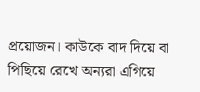প্রয়োজন। কাউকে বাদ দিয়ে বা পিছিয়ে রেখে অন্যরা এগিয়ে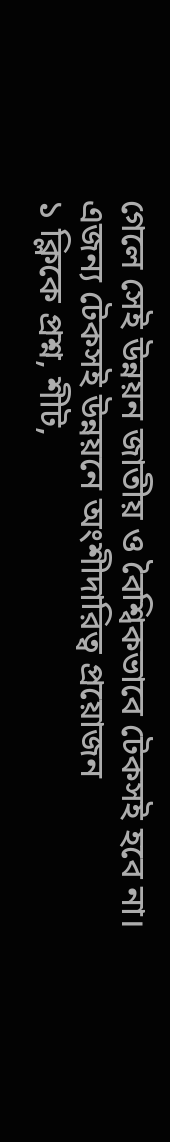গেলে সেই উন্নয়ন জাতীয় ও বৈশ্বিকভাবে টেকসই হবে না।
এজন্য টেকসই উন্নয়নে অংশীদারিত্ব প্রয়োজন
১ ক্লিকে প্রশ্ন, শীট,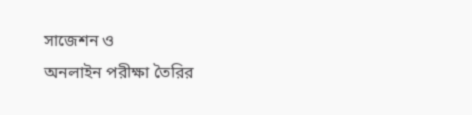সাজেশন ও
অনলাইন পরীক্ষা তৈরির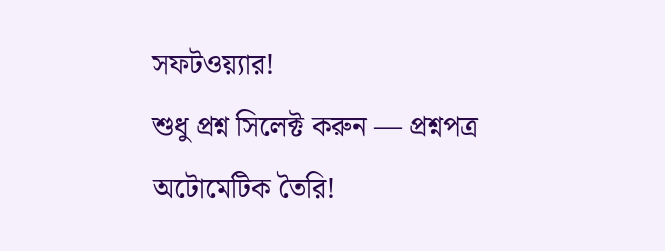সফটওয়্যার!
শুধু প্রশ্ন সিলেক্ট করুন — প্রশ্নপত্র অটোমেটিক তৈরি!